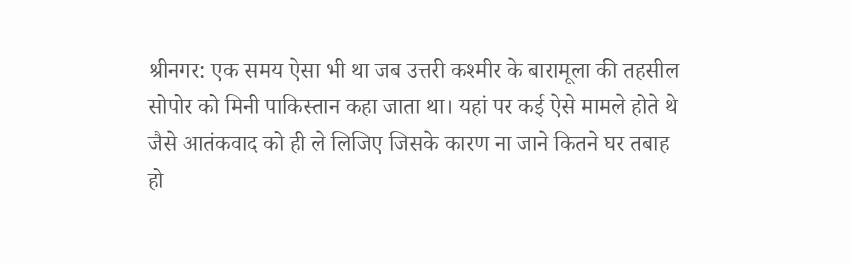श्रीनगर: एक समय ऐसा भी था जब उत्तरी कश्मीर के बारामूला की तहसील सोपोर को मिनी पाकिस्तान कहा जाता था। यहां पर कई ऐसे मामले होते थे जैसे आतंकवाद को ही ले लिजिए जिसके कारण ना जाने कितने घर तबाह हो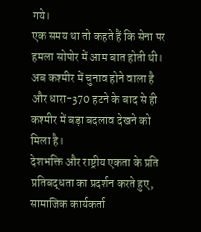गये।
एक समय था तो कहते हैं कि सेना पर हमला सोपोर में आम बात होती थी। अब कश्मीर में चुनाव होने वाला है और धारा-370 हटने के बाद से ही कश्मीर में बड़ा बदलाव देखने को मिला है।
देशभक्ति और राष्ट्रीय एकता के प्रति प्रतिबद्धता का प्रदर्शन करते हुए, सामाजिक कार्यकर्ता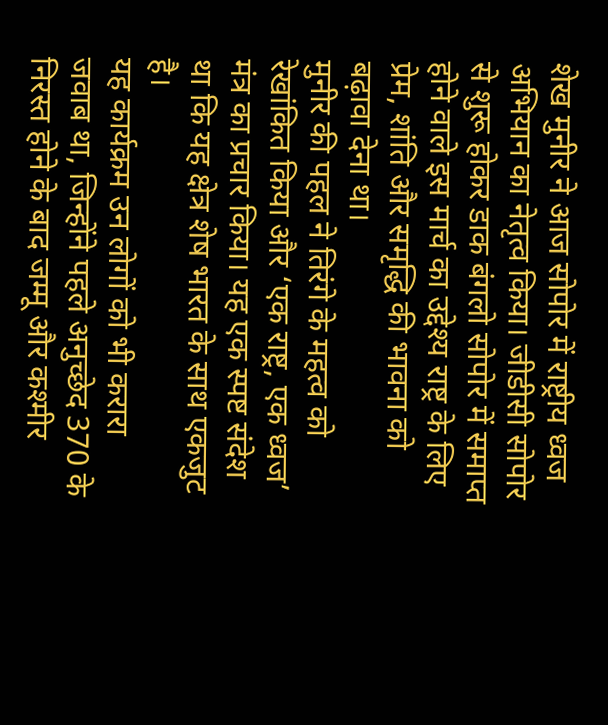शेख मुनीर ने आज सोपोर में राष्ट्रीय ध्वज अभियान का नेतृत्व किया। जीडीसी सोपोर से शुरू होकर डाक बंगलो सोपोर में समाप्त होने वाले इस मार्च का उद्देश्य राष्ट्र के लिए प्रेम, शांति और समृद्धि की भावना को बढ़ावा देना था।
मुनीर की पहल ने तिरंगे के महत्व को रेखांकित किया और ‘एक राष्ट्र, एक ध्वज’ मंत्र का प्रचार किया। यह एक स्पष्ट संदेश था कि यह क्षेत्र शेष भारत के साथ एकजुट है।
यह कार्यक्रम उन लोगों को भी करारा जवाब था, जिन्होंने पहले अनुच्छेद 370 के निरस्त होने के बाद जम्मू और कश्मीर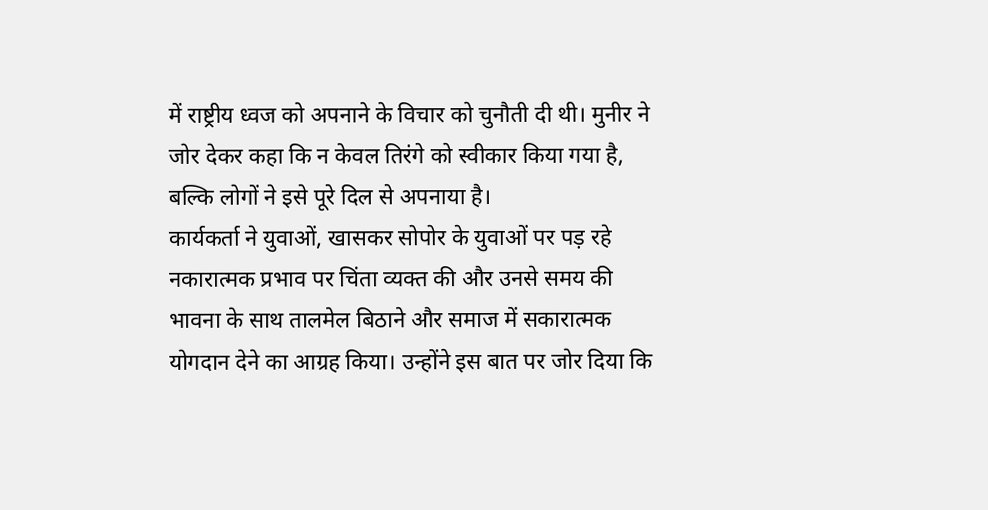में राष्ट्रीय ध्वज को अपनाने के विचार को चुनौती दी थी। मुनीर ने जोर देकर कहा कि न केवल तिरंगे को स्वीकार किया गया है, बल्कि लोगों ने इसे पूरे दिल से अपनाया है।
कार्यकर्ता ने युवाओं, खासकर सोपोर के युवाओं पर पड़ रहे नकारात्मक प्रभाव पर चिंता व्यक्त की और उनसे समय की भावना के साथ तालमेल बिठाने और समाज में सकारात्मक योगदान देने का आग्रह किया। उन्होंने इस बात पर जोर दिया कि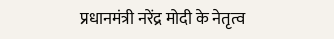प्रधानमंत्री नरेंद्र मोदी के नेतृत्व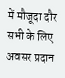में मौजूदा दौर सभी के लिए अवसर प्रदान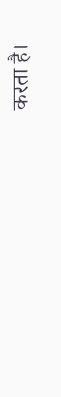करता है।